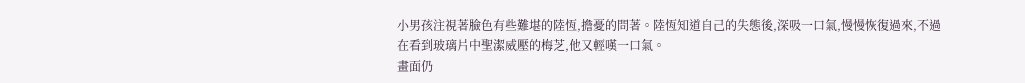小男孩注視著臉色有些難堪的陸恆,擔憂的問著。陸恆知道自己的失態後,深吸一口氣,慢慢恢復過來,不過在看到玻璃片中聖潔威壓的梅芝,他又輕嘆一口氣。
畫面仍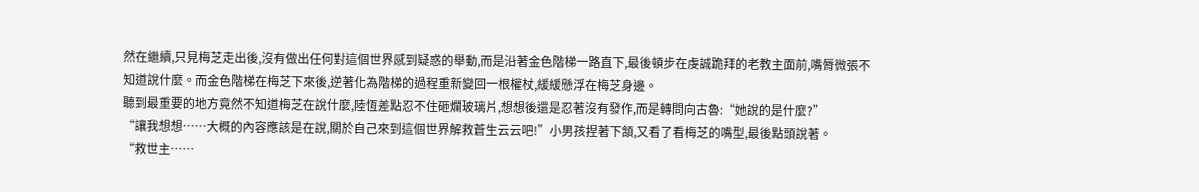然在繼續,只見梅芝走出後,沒有做出任何對這個世界感到疑惑的舉動,而是沿著金色階梯一路直下,最後頓步在虔誠跪拜的老教主面前,嘴脣微張不知道說什麼。而金色階梯在梅芝下來後,逆著化為階梯的過程重新變回一根權杖,緩緩懸浮在梅芝身邊。
聽到最重要的地方竟然不知道梅芝在說什麼,陸恆差點忍不住砸爛玻璃片,想想後還是忍著沒有發作,而是轉問向古魯:“她說的是什麼?”
“讓我想想……大概的內容應該是在說,關於自己來到這個世界解救蒼生云云吧!”小男孩捏著下頷,又看了看梅芝的嘴型,最後點頭說著。
“救世主……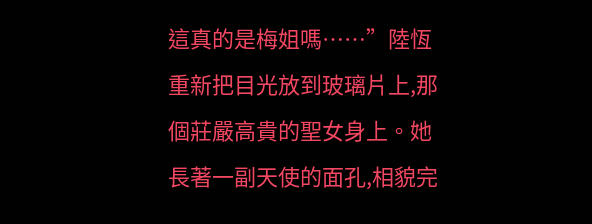這真的是梅姐嗎……”陸恆重新把目光放到玻璃片上,那個莊嚴高貴的聖女身上。她長著一副天使的面孔,相貌完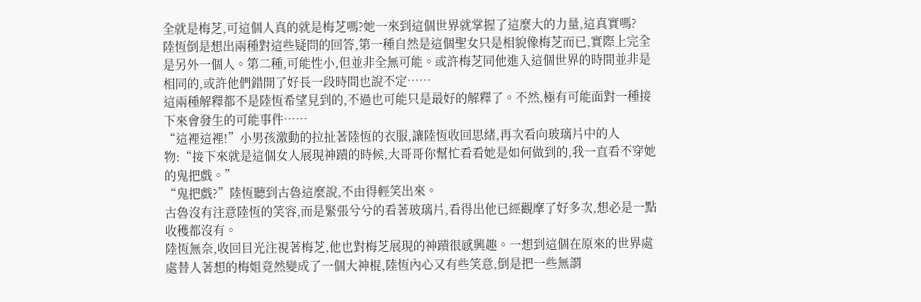全就是梅芝,可這個人真的就是梅芝嗎?她一來到這個世界就掌握了這麼大的力量,這真實嗎?
陸恆倒是想出兩種對這些疑問的回答,第一種自然是這個聖女只是相貌像梅芝而已,實際上完全是另外一個人。第二種,可能性小,但並非全無可能。或許梅芝同他進入這個世界的時間並非是相同的,或許他們錯開了好長一段時間也說不定……
這兩種解釋都不是陸恆希望見到的,不過也可能只是最好的解釋了。不然,極有可能面對一種接下來會發生的可能事件……
“這裡這裡!”小男孩激動的拉扯著陸恆的衣服,讓陸恆收回思緒,再次看向玻璃片中的人物:“接下來就是這個女人展現神蹟的時候,大哥哥你幫忙看看她是如何做到的,我一直看不穿她的鬼把戲。”
“鬼把戲?”陸恆聽到古魯這麼說,不由得輕笑出來。
古魯沒有注意陸恆的笑容,而是緊張兮兮的看著玻璃片,看得出他已經觀摩了好多次,想必是一點收穫都沒有。
陸恆無奈,收回目光注視著梅芝,他也對梅芝展現的神蹟很感興趣。一想到這個在原來的世界處處替人著想的梅姐竟然變成了一個大神棍,陸恆內心又有些笑意,倒是把一些無謂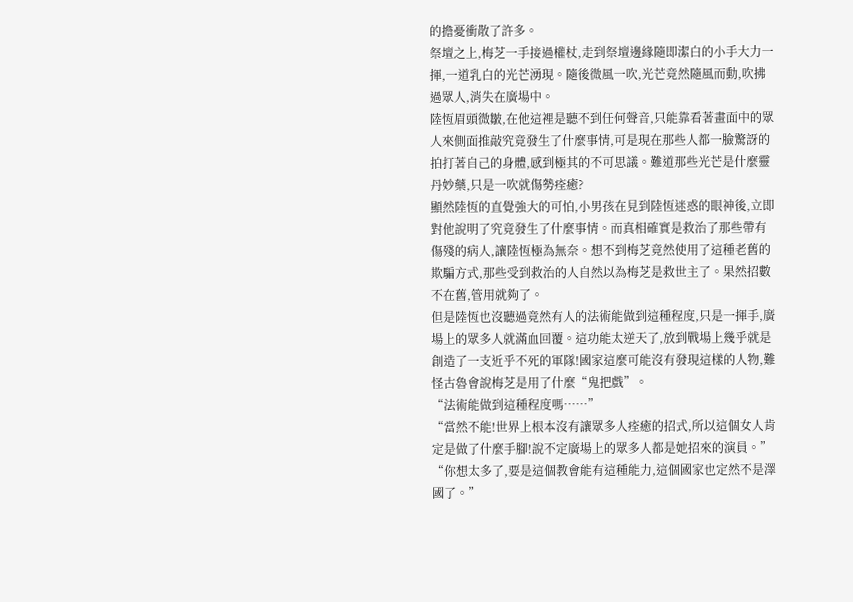的擔憂衝散了許多。
祭壇之上,梅芝一手接過權杖,走到祭壇邊緣隨即潔白的小手大力一揮,一道乳白的光芒湧現。隨後微風一吹,光芒竟然隨風而動,吹拂過眾人,消失在廣場中。
陸恆眉頭微皺,在他這裡是聽不到任何聲音,只能靠看著畫面中的眾人來側面推敲究竟發生了什麼事情,可是現在那些人都一臉驚訝的拍打著自己的身體,感到極其的不可思議。難道那些光芒是什麼靈丹妙藥,只是一吹就傷勢痊癒?
顯然陸恆的直覺強大的可怕,小男孩在見到陸恆迷惑的眼神後,立即對他說明了究竟發生了什麼事情。而真相確實是救治了那些帶有傷殘的病人,讓陸恆極為無奈。想不到梅芝竟然使用了這種老舊的欺騙方式,那些受到救治的人自然以為梅芝是救世主了。果然招數不在舊,管用就夠了。
但是陸恆也沒聽過竟然有人的法術能做到這種程度,只是一揮手,廣場上的眾多人就滿血回覆。這功能太逆天了,放到戰場上幾乎就是創造了一支近乎不死的軍隊!國家這麼可能沒有發現這樣的人物,難怪古魯會說梅芝是用了什麼“鬼把戲”。
“法術能做到這種程度嗎……”
“當然不能!世界上根本沒有讓眾多人痊癒的招式,所以這個女人肯定是做了什麼手腳!說不定廣場上的眾多人都是她招來的演員。”
“你想太多了,要是這個教會能有這種能力,這個國家也定然不是澤國了。”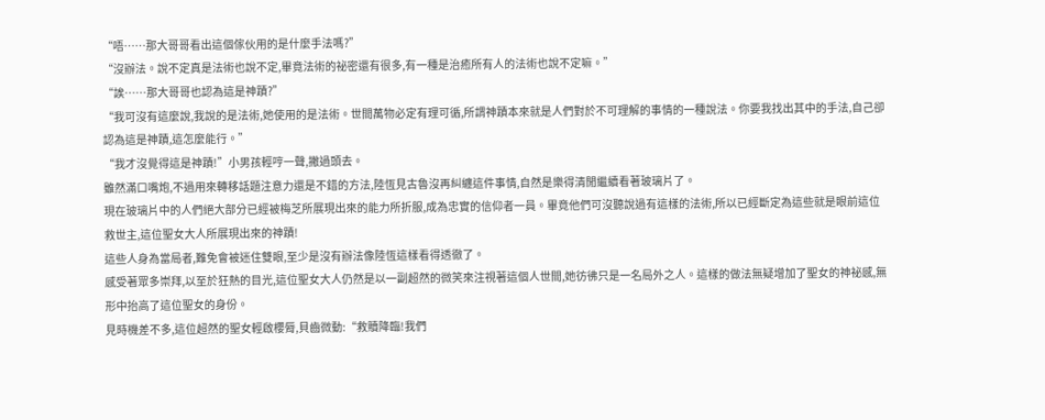“唔……那大哥哥看出這個傢伙用的是什麼手法嗎?”
“沒辦法。說不定真是法術也說不定,畢竟法術的祕密還有很多,有一種是治癒所有人的法術也說不定嘛。”
“誒……那大哥哥也認為這是神蹟?”
“我可沒有這麼說,我說的是法術,她使用的是法術。世間萬物必定有理可循,所謂神蹟本來就是人們對於不可理解的事情的一種說法。你要我找出其中的手法,自己卻認為這是神蹟,這怎麼能行。”
“我才沒覺得這是神蹟!”小男孩輕哼一聲,撇過頭去。
雖然滿口嘴炮,不過用來轉移話題注意力還是不錯的方法,陸恆見古魯沒再糾纏這件事情,自然是樂得清閒繼續看著玻璃片了。
現在玻璃片中的人們絕大部分已經被梅芝所展現出來的能力所折服,成為忠實的信仰者一員。畢竟他們可沒聽說過有這樣的法術,所以已經斷定為這些就是眼前這位救世主,這位聖女大人所展現出來的神蹟!
這些人身為當局者,難免會被迷住雙眼,至少是沒有辦法像陸恆這樣看得透徹了。
感受著眾多崇拜,以至於狂熱的目光,這位聖女大人仍然是以一副超然的微笑來注視著這個人世間,她彷彿只是一名局外之人。這樣的做法無疑增加了聖女的神祕感,無形中抬高了這位聖女的身份。
見時機差不多,這位超然的聖女輕啟櫻脣,貝齒微動:“救贖降臨!我們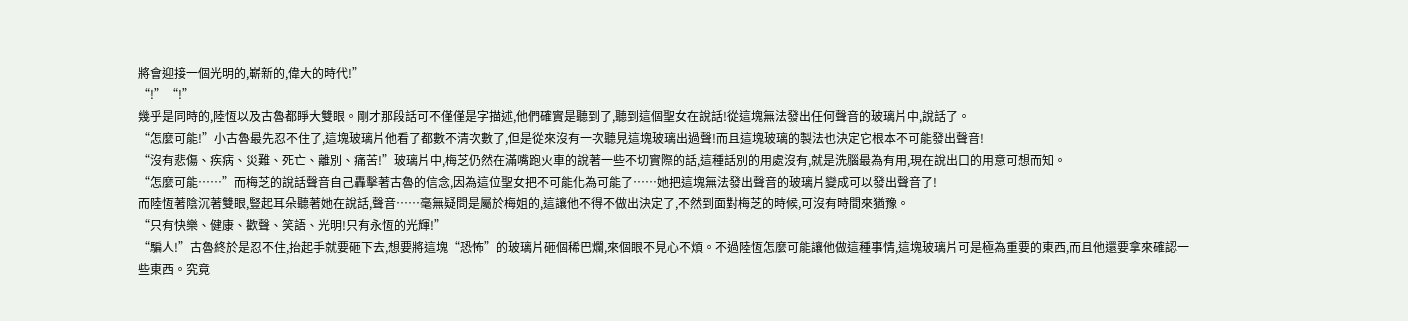將會迎接一個光明的,嶄新的,偉大的時代!”
“!”“!”
幾乎是同時的,陸恆以及古魯都睜大雙眼。剛才那段話可不僅僅是字描述,他們確實是聽到了,聽到這個聖女在說話!從這塊無法發出任何聲音的玻璃片中,說話了。
“怎麼可能!”小古魯最先忍不住了,這塊玻璃片他看了都數不清次數了,但是從來沒有一次聽見這塊玻璃出過聲!而且這塊玻璃的製法也決定它根本不可能發出聲音!
“沒有悲傷、疾病、災難、死亡、離別、痛苦!”玻璃片中,梅芝仍然在滿嘴跑火車的說著一些不切實際的話,這種話別的用處沒有,就是洗腦最為有用,現在說出口的用意可想而知。
“怎麼可能……”而梅芝的說話聲音自己轟擊著古魯的信念,因為這位聖女把不可能化為可能了……她把這塊無法發出聲音的玻璃片變成可以發出聲音了!
而陸恆著陰沉著雙眼,豎起耳朵聽著她在說話,聲音……毫無疑問是屬於梅姐的,這讓他不得不做出決定了,不然到面對梅芝的時候,可沒有時間來猶豫。
“只有快樂、健康、歡聲、笑語、光明!只有永恆的光輝!”
“騙人!”古魯終於是忍不住,抬起手就要砸下去,想要將這塊“恐怖”的玻璃片砸個稀巴爛,來個眼不見心不煩。不過陸恆怎麼可能讓他做這種事情,這塊玻璃片可是極為重要的東西,而且他還要拿來確認一些東西。究竟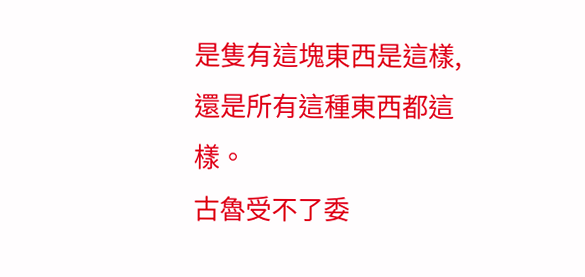是隻有這塊東西是這樣,還是所有這種東西都這樣。
古魯受不了委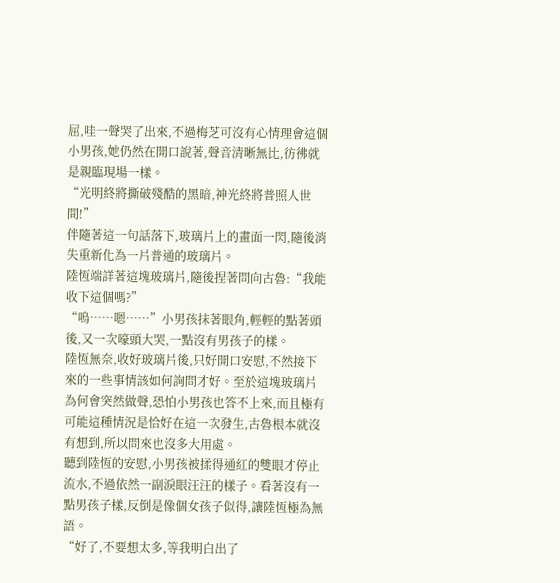屈,哇一聲哭了出來,不過梅芝可沒有心情理會這個小男孩,她仍然在開口說著,聲音清晰無比,彷彿就是親臨現場一樣。
“光明終將撕破殘酷的黑暗,神光終將普照人世間!”
伴隨著這一句話落下,玻璃片上的畫面一閃,隨後消失重新化為一片普通的玻璃片。
陸恆端詳著這塊玻璃片,隨後捏著問向古魯:“我能收下這個嗎?”
“嗚……嗯……”小男孩抹著眼角,輕輕的點著頭後,又一次嚎頭大哭,一點沒有男孩子的樣。
陸恆無奈,收好玻璃片後,只好開口安慰,不然接下來的一些事情該如何詢問才好。至於這塊玻璃片為何會突然做聲,恐怕小男孩也答不上來,而且極有可能這種情況是恰好在這一次發生,古魯根本就沒有想到,所以問來也沒多大用處。
聽到陸恆的安慰,小男孩被揉得通紅的雙眼才停止流水,不過依然一副淚眼汪汪的樣子。看著沒有一點男孩子樣,反倒是像個女孩子似得,讓陸恆極為無語。
“好了,不要想太多,等我明白出了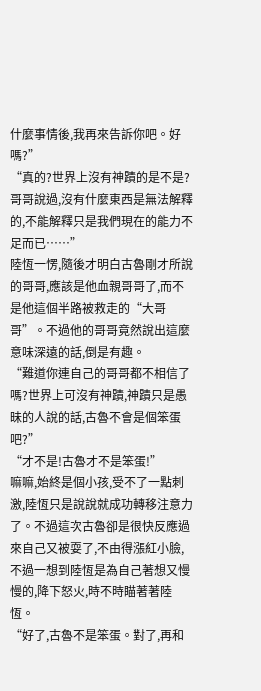什麼事情後,我再來告訴你吧。好嗎?”
“真的?世界上沒有神蹟的是不是?哥哥說過,沒有什麼東西是無法解釋的,不能解釋只是我們現在的能力不足而已……”
陸恆一愣,隨後才明白古魯剛才所說的哥哥,應該是他血親哥哥了,而不是他這個半路被救走的“大哥哥”。不過他的哥哥竟然說出這麼意味深遠的話,倒是有趣。
“難道你連自己的哥哥都不相信了嗎?世界上可沒有神蹟,神蹟只是愚昧的人說的話,古魯不會是個笨蛋吧?”
“才不是!古魯才不是笨蛋!”
嘛嘛,始終是個小孩,受不了一點刺激,陸恆只是說說就成功轉移注意力了。不過這次古魯卻是很快反應過來自己又被耍了,不由得漲紅小臉,不過一想到陸恆是為自己著想又慢慢的,降下怒火,時不時瞄著著陸恆。
“好了,古魯不是笨蛋。對了,再和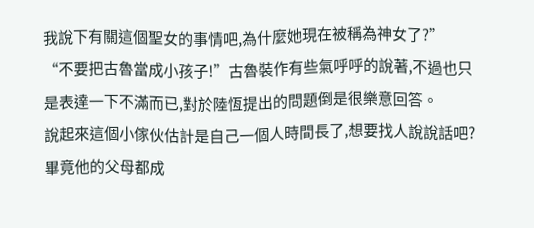我說下有關這個聖女的事情吧,為什麼她現在被稱為神女了?”
“不要把古魯當成小孩子!”古魯裝作有些氣呼呼的說著,不過也只是表達一下不滿而已,對於陸恆提出的問題倒是很樂意回答。
說起來這個小傢伙估計是自己一個人時間長了,想要找人說說話吧?畢竟他的父母都成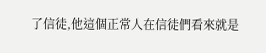了信徒,他這個正常人在信徒們看來就是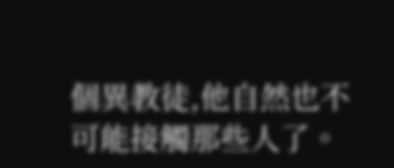個異教徒,他自然也不可能接觸那些人了。